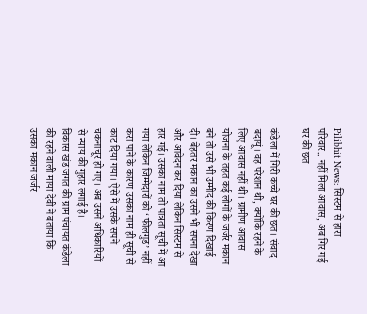Pilibhit News: सिस्टम से हारा परिवार.. नहीं मिला आवास, अब गिर गई घर की छत

कंडेला में गिरी कच्चे घर की छत। संवाद
बदायूं। वह परेशान थी, क्योंकि रहने के लिए आवास नहीं थी। ग्रामीण आवास योजना के तहत कई लोगों के जर्जर मकान बने तो उसे भी उम्मीद की किरण दिखाई दी। बेहतर मकान का उसने भी सपना देखा और आवेदन कर दिया लेकिन सिस्टम से हार गई। उसका नाम तो पात्रता सूची में आ गया लेकिन जिम्मेदारों को ‘फीलगुड’ नहीं करा पाने के कारण उसका नाम ही सूची से काट दिया गया। ऐसे में उसके सपने चकनाचूर हो गए। अब उसने अधिकारियों से न्याय की गुहार लगाई है।
विकास खंड जगत की ग्राम पंचायत कंडेला की रहने वाली माया देवी ने बताया कि उसका मकान जर्जर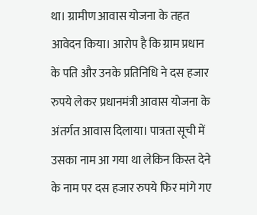था। ग्रामीण आवास योजना के तहत आवेदन किया। आरोप है कि ग्राम प्रधान के पति और उनके प्रतिनिधि ने दस हजार रुपये लेकर प्रधानमंत्री आवास योजना के अंतर्गत आवास दिलाया। पात्रता सूची में उसका नाम आ गया था लेकिन किस्त देने के नाम पर दस हजार रुपये फिर मांगे गए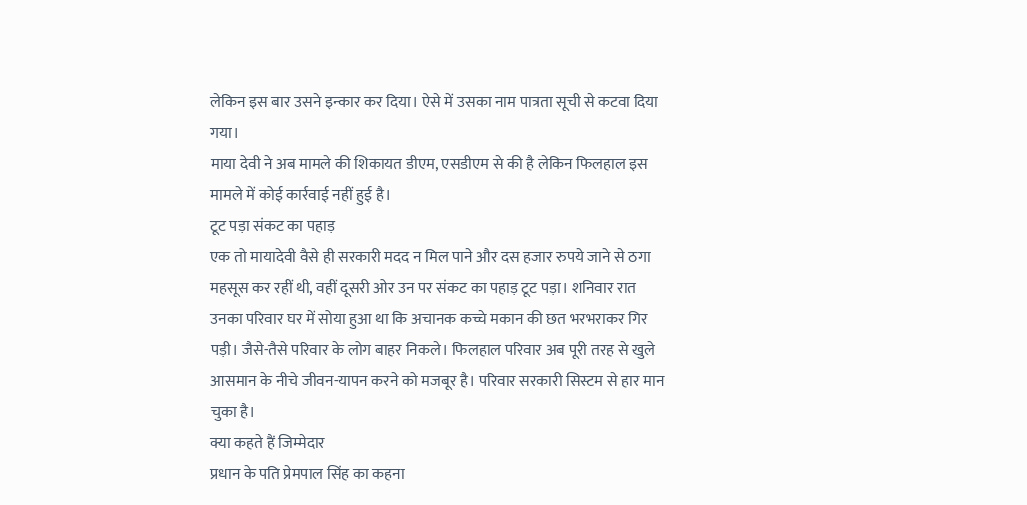लेकिन इस बार उसने इन्कार कर दिया। ऐसे में उसका नाम पात्रता सूची से कटवा दिया गया।
माया देवी ने अब मामले की शिकायत डीएम, एसडीएम से की है लेकिन फिलहाल इस मामले में कोई कार्रवाई नहीं हुई है।
टूट पड़ा संकट का पहाड़
एक तो मायादेवी वैसे ही सरकारी मदद न मिल पाने और दस हजार रुपये जाने से ठगा महसूस कर रहीं थी, वहीं दूसरी ओर उन पर संकट का पहाड़ टूट पड़ा। शनिवार रात उनका परिवार घर में सोया हुआ था कि अचानक कच्चे मकान की छत भरभराकर गिर पड़ी। जैसे-तैसे परिवार के लोग बाहर निकले। फिलहाल परिवार अब पूरी तरह से खुले आसमान के नीचे जीवन-यापन करने को मजबूर है। परिवार सरकारी सिस्टम से हार मान चुका है।
क्या कहते हैं जिम्मेदार
प्रधान के पति प्रेमपाल सिंह का कहना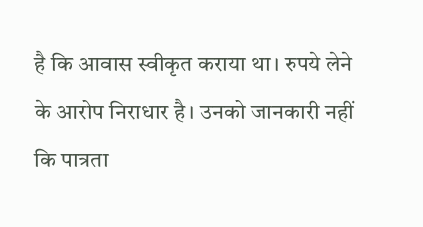है कि आवास स्वीकृत कराया था। रुपये लेने के आरोप निराधार है। उनको जानकारी नहीं कि पात्रता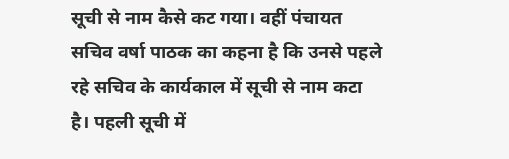सूची से नाम कैसे कट गया। वहीं पंचायत सचिव वर्षा पाठक का कहना है कि उनसे पहले रहे सचिव के कार्यकाल में सूची से नाम कटा है। पहली सूची में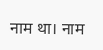नाम था। नाम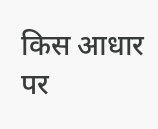किस आधार पर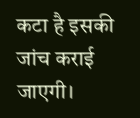कटा है इसकी जांच कराई जाएगी।